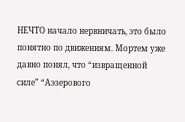НЕЧТО начало нервничать, это было понятно по движениям. Мортем уже давно понял, что “извращенной силе” “Аэзерового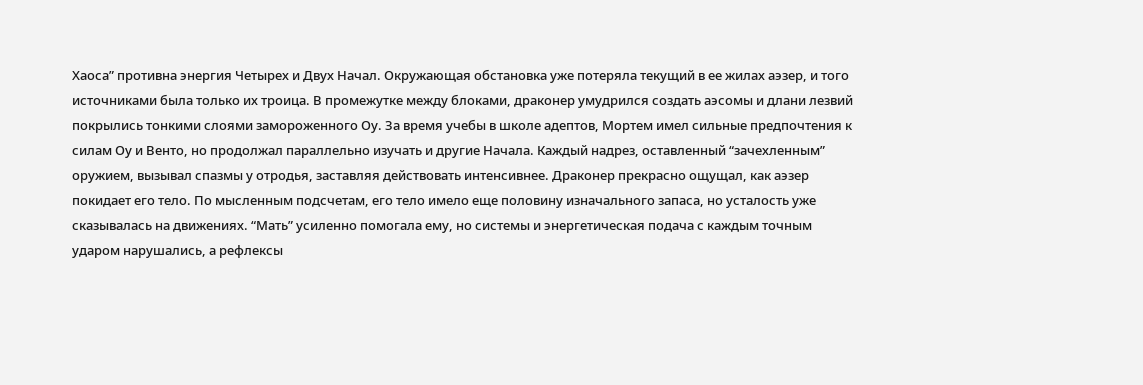Хаоса” противна энергия Четырех и Двух Начал. Окружающая обстановка уже потеряла текущий в ее жилах аэзер, и того источниками была только их троица. В промежутке между блоками, драконер умудрился создать аэсомы и длани лезвий покрылись тонкими слоями замороженного Оу. За время учебы в школе адептов, Мортем имел сильные предпочтения к силам Оу и Венто, но продолжал параллельно изучать и другие Начала. Каждый надрез, оставленный “зачехленным” оружием, вызывал спазмы у отродья, заставляя действовать интенсивнее. Драконер прекрасно ощущал, как аэзер покидает его тело. По мысленным подсчетам, его тело имело еще половину изначального запаса, но усталость уже сказывалась на движениях. “Мать” усиленно помогала ему, но системы и энергетическая подача с каждым точным ударом нарушались, а рефлексы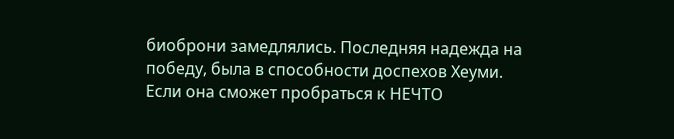биоброни замедлялись. Последняя надежда на победу, была в способности доспехов Хеуми. Если она сможет пробраться к НЕЧТО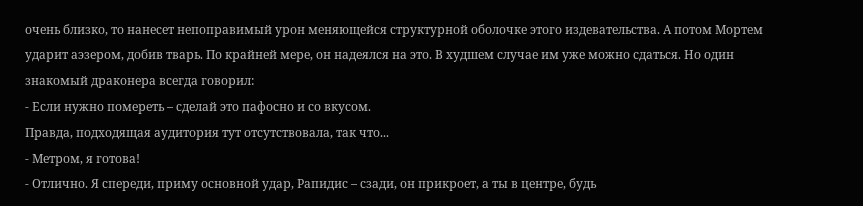очень близко, то нанесет непоправимый урон меняющейся структурной оболочке этого издевательства. А потом Мортем ударит аэзером, добив тварь. По крайней мере, он надеялся на это. В худшем случае им уже можно сдаться. Но один знакомый драконера всегда говорил:
- Если нужно помереть – сделай это пафосно и со вкусом.
Правда, подходящая аудитория тут отсутствовала, так что...
- Метром, я готова!
- Отлично. Я спереди, приму основной удар, Рапидис – сзади, он прикроет, а ты в центре, будь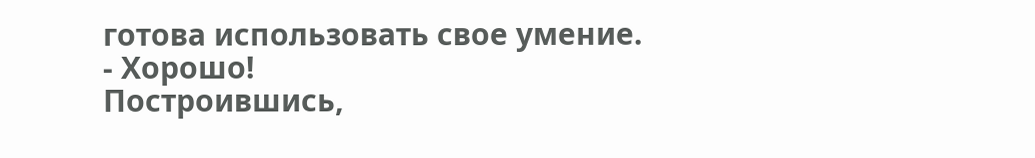готова использовать свое умение.
- Хорошо!
Построившись,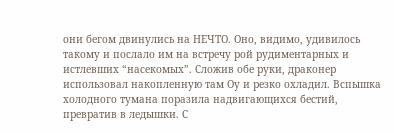они бегом двинулись на НЕЧТО. Оно, видимо, удивилось такому и послало им на встречу рой рудиментарных и истлевших “насекомых”. Сложив обе руки, драконер использовал накопленную там Оу и резко охладил. Вспышка холодного тумана поразила надвигающихся бестий, превратив в ледышки. С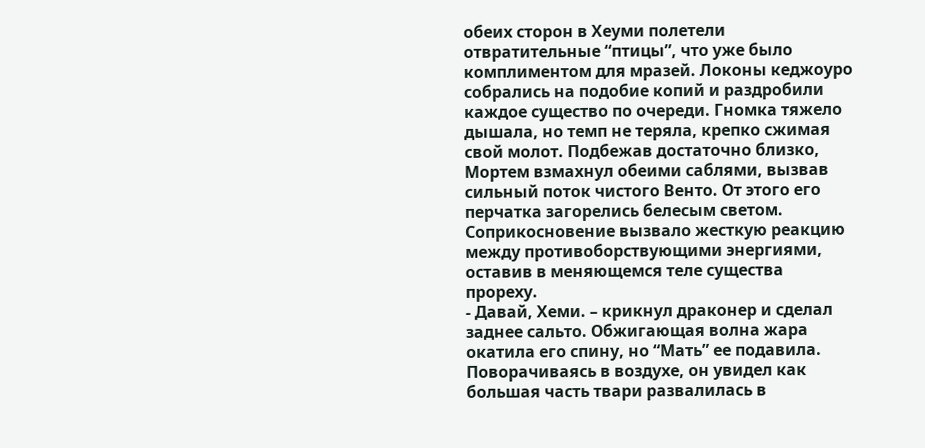обеих сторон в Хеуми полетели отвратительные “птицы”, что уже было комплиментом для мразей. Локоны кеджоуро собрались на подобие копий и раздробили каждое существо по очереди. Гномка тяжело дышала, но темп не теряла, крепко сжимая свой молот. Подбежав достаточно близко, Мортем взмахнул обеими саблями, вызвав сильный поток чистого Венто. От этого его перчатка загорелись белесым светом. Соприкосновение вызвало жесткую реакцию между противоборствующими энергиями, оставив в меняющемся теле существа прореху.
- Давай, Хеми. – крикнул драконер и сделал заднее сальто. Обжигающая волна жара окатила его спину, но “Мать” ее подавила. Поворачиваясь в воздухе, он увидел как большая часть твари развалилась в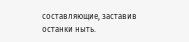составляющие, заставив останки ныть.